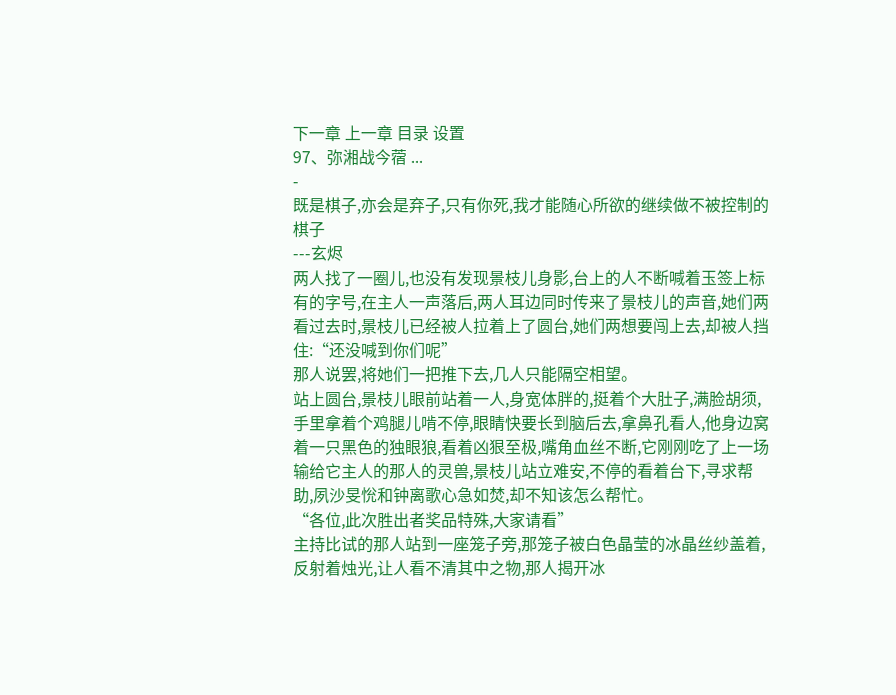下一章 上一章 目录 设置
97、弥湘战今蓿 ...
-
既是棋子,亦会是弃子,只有你死,我才能随心所欲的继续做不被控制的棋子
---玄烬
两人找了一圈儿,也没有发现景枝儿身影,台上的人不断喊着玉签上标有的字号,在主人一声落后,两人耳边同时传来了景枝儿的声音,她们两看过去时,景枝儿已经被人拉着上了圆台,她们两想要闯上去,却被人挡住:“还没喊到你们呢”
那人说罢,将她们一把推下去,几人只能隔空相望。
站上圆台,景枝儿眼前站着一人,身宽体胖的,挺着个大肚子,满脸胡须,手里拿着个鸡腿儿啃不停,眼睛快要长到脑后去,拿鼻孔看人,他身边窝着一只黑色的独眼狼,看着凶狠至极,嘴角血丝不断,它刚刚吃了上一场输给它主人的那人的灵兽,景枝儿站立难安,不停的看着台下,寻求帮助,夙沙旻恱和钟离歌心急如焚,却不知该怎么帮忙。
“各位,此次胜出者奖品特殊,大家请看”
主持比试的那人站到一座笼子旁,那笼子被白色晶莹的冰晶丝纱盖着,反射着烛光,让人看不清其中之物,那人揭开冰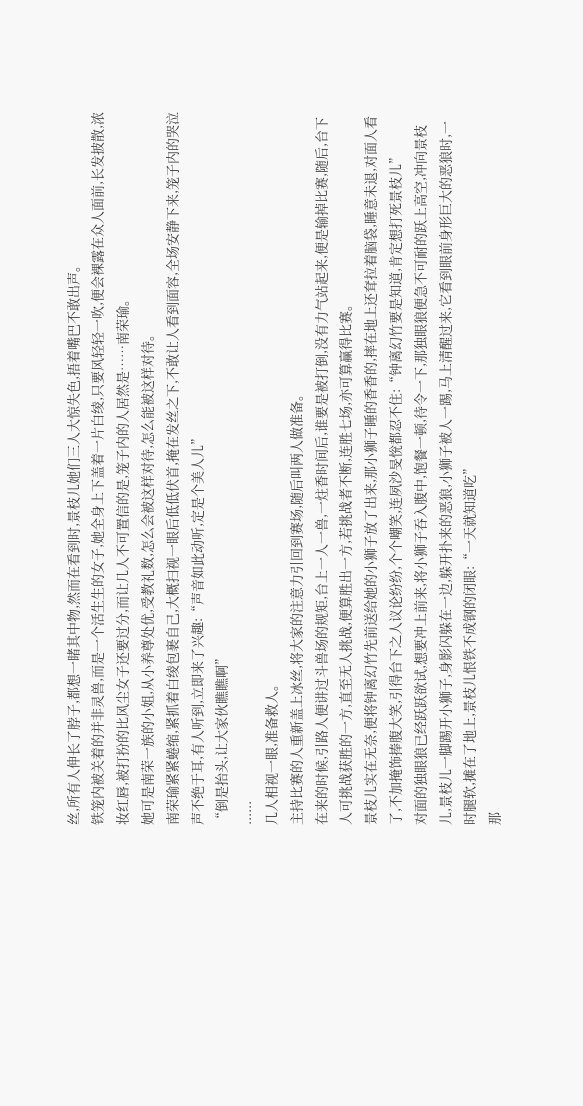丝,所有人伸长了脖子,都想一睹其中物,然而在看到时,景枝儿她们三人大惊失色,捂着嘴巴不敢出声。
铁笼内被关着的并非灵兽,而是一个活生生的女子,她全身上下盖着一片白绫,只要风轻轻一吹,便会裸露在众人面前,长发披散,浓妆红唇,被打扮的比风尘女子还要过分,而让几人不可置信的是,笼子内的人居然是……南荣瑜。
她可是南荣一族的小姐,从小养尊处优,受教礼数,怎么会被这样对待,怎么能被这样对待。
南荣瑜紧紧蜷缩,紧抓着白绫包裹自己,大概扫视一眼后低低伏首,掩在发丝之下,不敢让人看到面容,全场安静下来,笼子内的哭泣声不绝于耳,有人听到,立即来了兴趣:“声音如此动听,定是个美人儿”
“倒是抬头,让大家伙瞧瞧啊”
......
几人相视一眼,准备救人。
主持比赛的人重新盖上冰丝,将大家的注意力引回到赛场,随后叫两人做准备。
在来的时候,引路人便讲过斗兽场的规矩,台上一人一兽,一炷香时间后,谁要是被打倒,没有力气站起来,便是输掉比赛,随后,台下人可挑战获胜的一方,直至无人挑战,便算胜出一方,若挑战者不断,连胜七场,亦可算赢得比赛。
景枝儿实在无奈,便将钟离幻竹先前送给她的小狮子放了出来,那小狮子睡的香香的,摔在地上还耷拉着脑袋,睡意未退,对面人看了,不加掩饰捧腹大笑,引得台下之人议论纷纷,个个嘲笑,连夙沙旻恱都忍不住:“钟离幻竹要是知道,肯定想打死景枝儿”
对面的独眼狼已经跃跃欲试,想要冲上前来,将小狮子吞入腹中,饱餐一顿,待令一下,那独眼狼便急不可耐的跃上高空,冲向景枝儿,景枝儿一脚踢开小狮子,身影闪躲在一边,躲开扑来的恶狼,小狮子被人一踢,马上清醒过来,它看到眼前身形巨大的恶狼时,一时腿软,摊在了地上,景枝儿恨铁不成钢的闭眼:“一天就知道吃”
那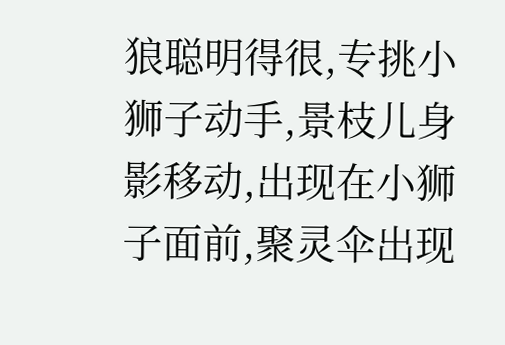狼聪明得很,专挑小狮子动手,景枝儿身影移动,出现在小狮子面前,聚灵伞出现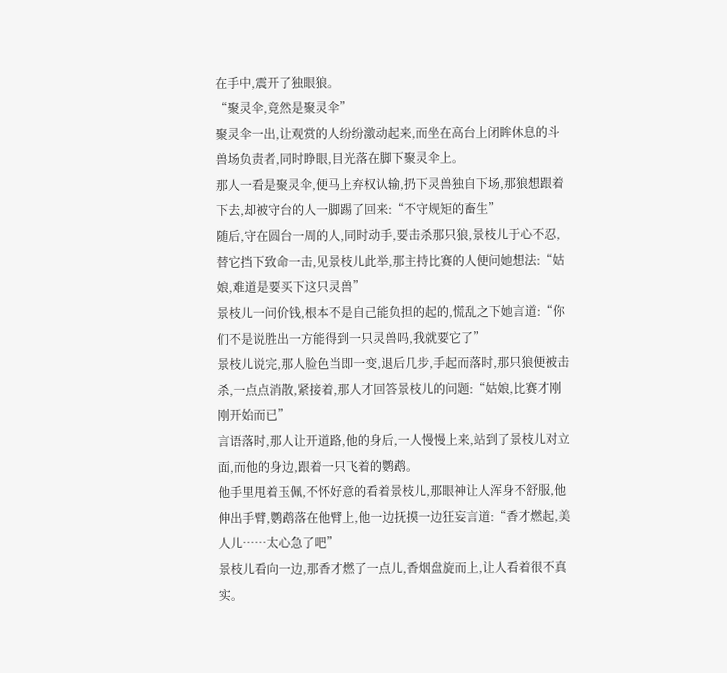在手中,震开了独眼狼。
“聚灵伞,竟然是聚灵伞”
聚灵伞一出,让观赏的人纷纷激动起来,而坐在高台上闭眸休息的斗兽场负责者,同时睁眼,目光落在脚下聚灵伞上。
那人一看是聚灵伞,便马上弃权认输,扔下灵兽独自下场,那狼想跟着下去,却被守台的人一脚踢了回来:“不守规矩的畜生”
随后,守在圆台一周的人,同时动手,要击杀那只狼,景枝儿于心不忍,替它挡下致命一击,见景枝儿此举,那主持比赛的人便问她想法:“姑娘,难道是要买下这只灵兽”
景枝儿一问价钱,根本不是自己能负担的起的,慌乱之下她言道:“你们不是说胜出一方能得到一只灵兽吗,我就要它了”
景枝儿说完,那人脸色当即一变,退后几步,手起而落时,那只狼便被击杀,一点点消散,紧接着,那人才回答景枝儿的问题:“姑娘,比赛才刚刚开始而已”
言语落时,那人让开道路,他的身后,一人慢慢上来,站到了景枝儿对立面,而他的身边,跟着一只飞着的鹦鹉。
他手里甩着玉佩,不怀好意的看着景枝儿,那眼神让人浑身不舒服,他伸出手臂,鹦鹉落在他臂上,他一边抚摸一边狂妄言道:“香才燃起,美人儿……太心急了吧”
景枝儿看向一边,那香才燃了一点儿,香烟盘旋而上,让人看着很不真实。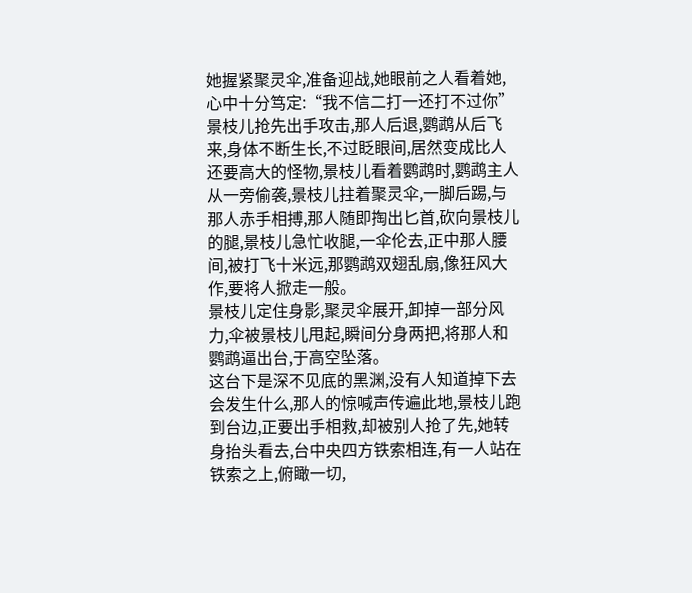她握紧聚灵伞,准备迎战,她眼前之人看着她,心中十分笃定:“我不信二打一还打不过你”
景枝儿抢先出手攻击,那人后退,鹦鹉从后飞来,身体不断生长,不过眨眼间,居然变成比人还要高大的怪物,景枝儿看着鹦鹉时,鹦鹉主人从一旁偷袭,景枝儿拄着聚灵伞,一脚后踢,与那人赤手相搏,那人随即掏出匕首,砍向景枝儿的腿,景枝儿急忙收腿,一伞伦去,正中那人腰间,被打飞十米远,那鹦鹉双翅乱扇,像狂风大作,要将人掀走一般。
景枝儿定住身影,聚灵伞展开,卸掉一部分风力,伞被景枝儿甩起,瞬间分身两把,将那人和鹦鹉逼出台,于高空坠落。
这台下是深不见底的黑渊,没有人知道掉下去会发生什么,那人的惊喊声传遍此地,景枝儿跑到台边,正要出手相救,却被别人抢了先,她转身抬头看去,台中央四方铁索相连,有一人站在铁索之上,俯瞰一切,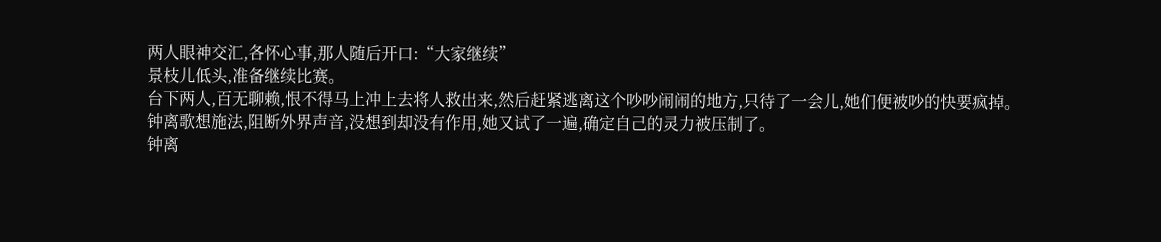两人眼神交汇,各怀心事,那人随后开口:“大家继续”
景枝儿低头,准备继续比赛。
台下两人,百无聊赖,恨不得马上冲上去将人救出来,然后赶紧逃离这个吵吵闹闹的地方,只待了一会儿,她们便被吵的快要疯掉。
钟离歌想施法,阻断外界声音,没想到却没有作用,她又试了一遍,确定自己的灵力被压制了。
钟离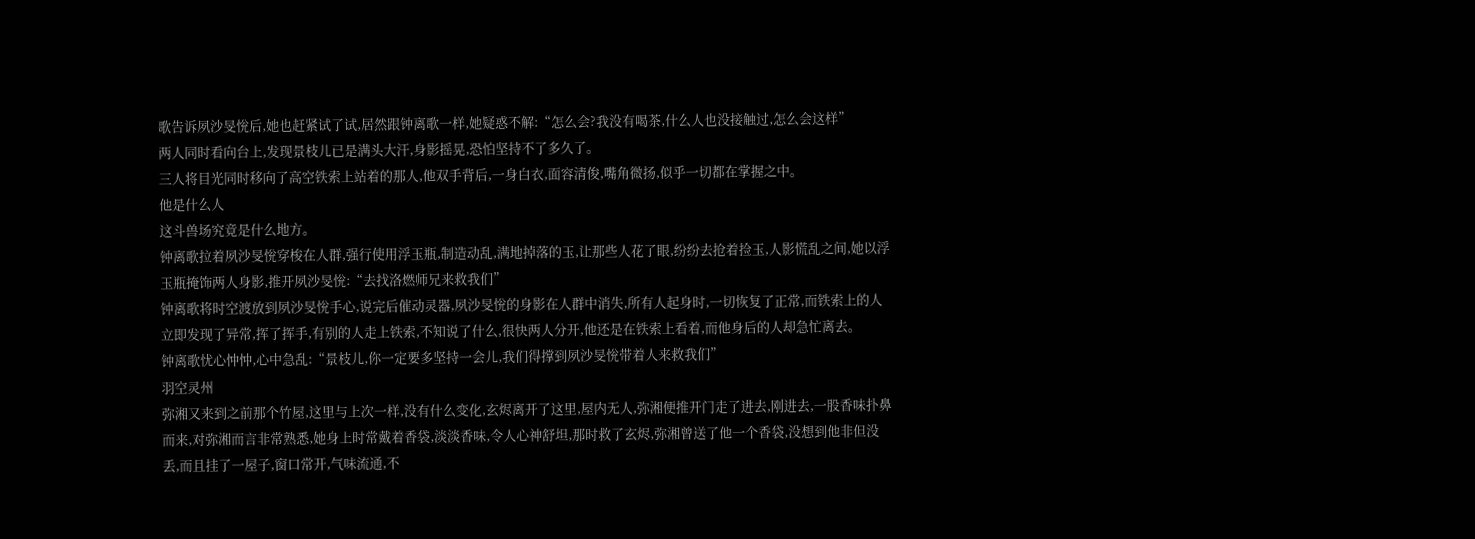歌告诉夙沙旻恱后,她也赶紧试了试,居然跟钟离歌一样,她疑惑不解:“怎么会?我没有喝茶,什么人也没接触过,怎么会这样”
两人同时看向台上,发现景枝儿已是满头大汗,身影摇晃,恐怕坚持不了多久了。
三人将目光同时移向了高空铁索上站着的那人,他双手背后,一身白衣,面容清俊,嘴角微扬,似乎一切都在掌握之中。
他是什么人
这斗兽场究竟是什么地方。
钟离歌拉着夙沙旻恱穿梭在人群,强行使用浮玉瓶,制造动乱,满地掉落的玉,让那些人花了眼,纷纷去抢着捡玉,人影慌乱之间,她以浮玉瓶掩饰两人身影,推开夙沙旻恱:“去找洛燃师兄来救我们”
钟离歌将时空渡放到夙沙旻恱手心,说完后催动灵器,夙沙旻恱的身影在人群中消失,所有人起身时,一切恢复了正常,而铁索上的人立即发现了异常,挥了挥手,有别的人走上铁索,不知说了什么,很快两人分开,他还是在铁索上看着,而他身后的人却急忙离去。
钟离歌忧心忡忡,心中急乱:“景枝儿,你一定要多坚持一会儿,我们得撑到夙沙旻恱带着人来救我们”
羽空灵州
弥湘又来到之前那个竹屋,这里与上次一样,没有什么变化,玄烬离开了这里,屋内无人,弥湘便推开门走了进去,刚进去,一股香味扑鼻而来,对弥湘而言非常熟悉,她身上时常戴着香袋,淡淡香味,令人心神舒坦,那时救了玄烬,弥湘曾送了他一个香袋,没想到他非但没丢,而且挂了一屋子,窗口常开,气味流通,不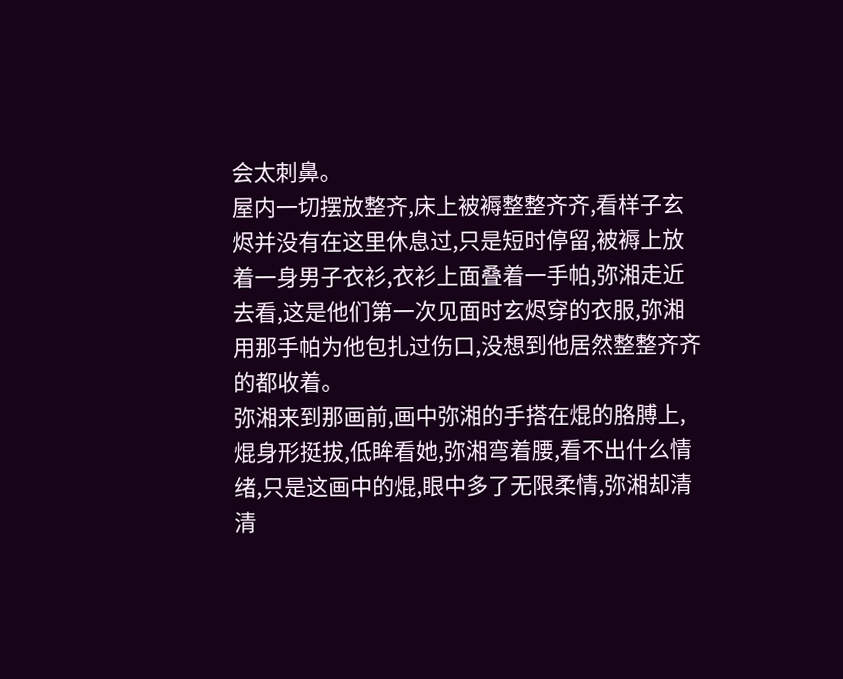会太刺鼻。
屋内一切摆放整齐,床上被褥整整齐齐,看样子玄烬并没有在这里休息过,只是短时停留,被褥上放着一身男子衣衫,衣衫上面叠着一手帕,弥湘走近去看,这是他们第一次见面时玄烬穿的衣服,弥湘用那手帕为他包扎过伤口,没想到他居然整整齐齐的都收着。
弥湘来到那画前,画中弥湘的手搭在焜的胳膊上,焜身形挺拔,低眸看她,弥湘弯着腰,看不出什么情绪,只是这画中的焜,眼中多了无限柔情,弥湘却清清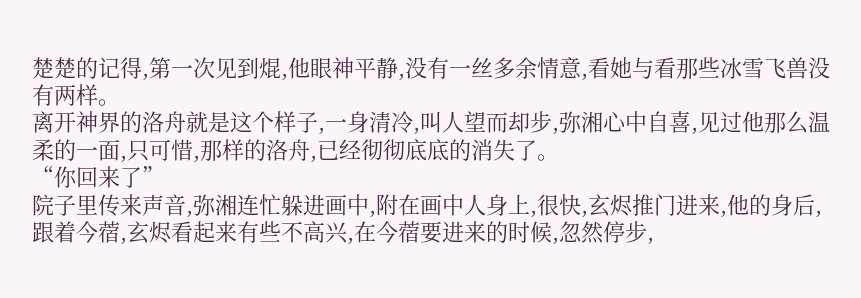楚楚的记得,第一次见到焜,他眼神平静,没有一丝多余情意,看她与看那些冰雪飞兽没有两样。
离开神界的洛舟就是这个样子,一身清冷,叫人望而却步,弥湘心中自喜,见过他那么温柔的一面,只可惜,那样的洛舟,已经彻彻底底的消失了。
“你回来了”
院子里传来声音,弥湘连忙躲进画中,附在画中人身上,很快,玄烬推门进来,他的身后,跟着今蓿,玄烬看起来有些不高兴,在今蓿要进来的时候,忽然停步,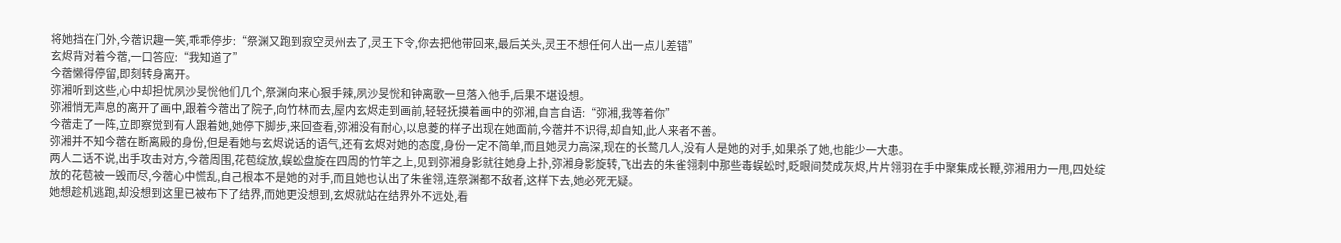将她挡在门外,今蓿识趣一笑,乖乖停步:“祭渊又跑到寂空灵州去了,灵王下令,你去把他带回来,最后关头,灵王不想任何人出一点儿差错”
玄烬背对着今蓿,一口答应:“我知道了”
今蓿懒得停留,即刻转身离开。
弥湘听到这些,心中却担忧夙沙旻恱他们几个,祭渊向来心狠手辣,夙沙旻恱和钟离歌一旦落入他手,后果不堪设想。
弥湘悄无声息的离开了画中,跟着今蓿出了院子,向竹林而去,屋内玄烬走到画前,轻轻抚摸着画中的弥湘,自言自语:“弥湘,我等着你”
今蓿走了一阵,立即察觉到有人跟着她,她停下脚步,来回查看,弥湘没有耐心,以息菱的样子出现在她面前,今蓿并不识得,却自知,此人来者不善。
弥湘并不知今蓿在断离殿的身份,但是看她与玄烬说话的语气,还有玄烬对她的态度,身份一定不简单,而且她灵力高深,现在的长鹜几人,没有人是她的对手,如果杀了她,也能少一大患。
两人二话不说,出手攻击对方,今蓿周围,花苞绽放,蜈蚣盘旋在四周的竹竿之上,见到弥湘身影就往她身上扑,弥湘身影旋转,飞出去的朱雀翎刺中那些毒蜈蚣时,眨眼间焚成灰烬,片片翎羽在手中聚集成长鞭,弥湘用力一甩,四处绽放的花苞被一毁而尽,今蓿心中慌乱,自己根本不是她的对手,而且她也认出了朱雀翎,连祭渊都不敌者,这样下去,她必死无疑。
她想趁机逃跑,却没想到这里已被布下了结界,而她更没想到,玄烬就站在结界外不远处,看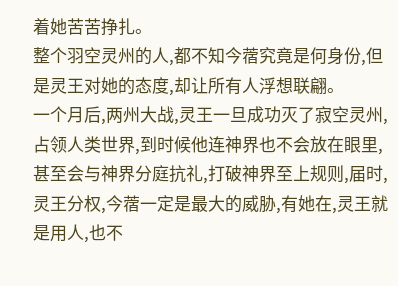着她苦苦挣扎。
整个羽空灵州的人,都不知今蓿究竟是何身份,但是灵王对她的态度,却让所有人浮想联翩。
一个月后,两州大战,灵王一旦成功灭了寂空灵州,占领人类世界,到时候他连神界也不会放在眼里,甚至会与神界分庭抗礼,打破神界至上规则,届时,灵王分权,今蓿一定是最大的威胁,有她在,灵王就是用人,也不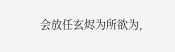会放任玄烬为所欲为,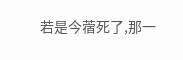若是今蓿死了,那一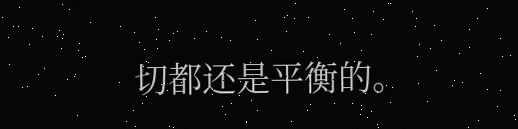切都还是平衡的。